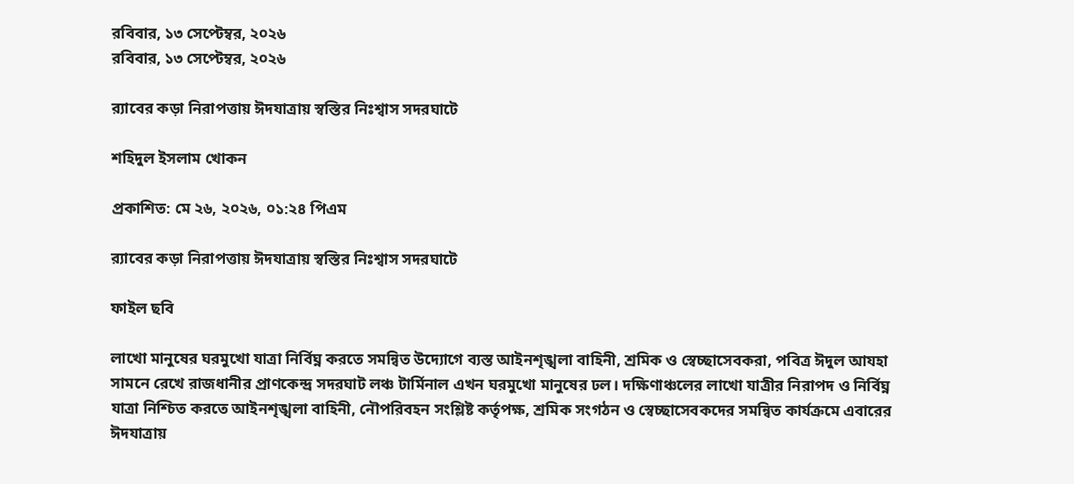রবিবার, ১৩ সেপ্টেম্বর, ২০২৬
রবিবার, ১৩ সেপ্টেম্বর, ২০২৬

র‍্যাবের কড়া নিরাপত্তায় ঈদযাত্রায় স্বস্তির নিঃশ্বাস সদরঘাটে

শহিদুল ইসলাম খোকন

প্রকাশিত: মে ২৬, ২০২৬, ০১:২৪ পিএম

র‍্যাবের কড়া নিরাপত্তায় ঈদযাত্রায় স্বস্তির নিঃশ্বাস সদরঘাটে

ফাইল ছবি

লাখো মানুষের ঘরমুখো যাত্রা নির্বিঘ্ন করতে সমন্বিত উদ্যোগে ব্যস্ত আইনশৃঙ্খলা বাহিনী, শ্রমিক ও স্বেচ্ছাসেবকরা, পবিত্র ঈদুল আযহা সামনে রেখে রাজধানীর প্রাণকেন্দ্র সদরঘাট লঞ্চ টার্মিনাল এখন ঘরমুখো মানুষের ঢল। দক্ষিণাঞ্চলের লাখো যাত্রীর নিরাপদ ও নির্বিঘ্ন যাত্রা নিশ্চিত করতে আইনশৃঙ্খলা বাহিনী, নৌপরিবহন সংশ্লিষ্ট কর্তৃপক্ষ, শ্রমিক সংগঠন ও স্বেচ্ছাসেবকদের সমন্বিত কার্যক্রমে এবারের ঈদযাত্রায়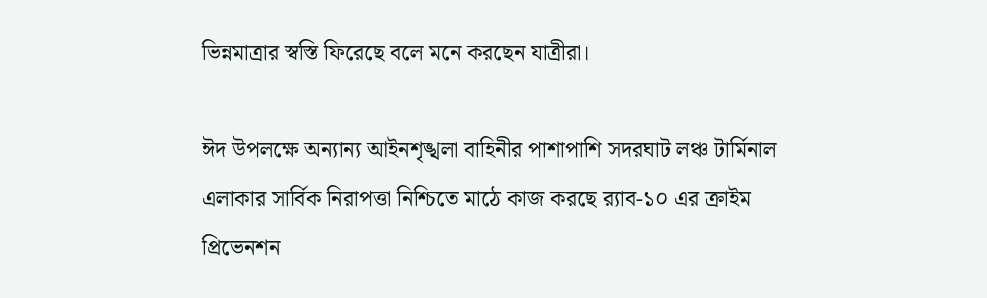ভিন্নমাত্রার স্বস্তি ফিরেছে বলে মনে করছেন যাত্রীরা।

ঈদ উপলক্ষে অন্যান্য আইনশৃঙ্খলা বাহিনীর পাশাপাশি সদরঘাট লঞ্চ টার্মিনাল এলাকার সার্বিক নিরাপত্তা নিশ্চিতে মাঠে কাজ করছে র‍্যাব-১০ এর ক্রাইম প্রিভেনশন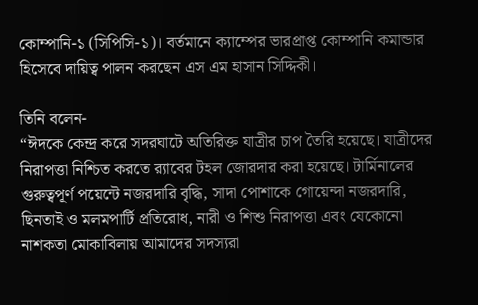কোম্পানি-১ (সিপিসি-১)। বর্তমানে ক্যাম্পের ভারপ্রাপ্ত কোম্পানি কমান্ডার হিসেবে দায়িত্ব পালন করছেন এস এম হাসান সিদ্দিকী।

তিনি বলেন-
“ঈদকে কেন্দ্র করে সদরঘাটে অতিরিক্ত যাত্রীর চাপ তৈরি হয়েছে। যাত্রীদের নিরাপত্তা নিশ্চিত করতে র‍্যাবের টহল জোরদার করা হয়েছে। টার্মিনালের গুরুত্বপূর্ণ পয়েন্টে নজরদারি বৃদ্ধি, সাদা পোশাকে গোয়েন্দা নজরদারি, ছিনতাই ও মলমপার্টি প্রতিরোধ, নারী ও শিশু নিরাপত্তা এবং যেকোনো নাশকতা মোকাবিলায় আমাদের সদস্যরা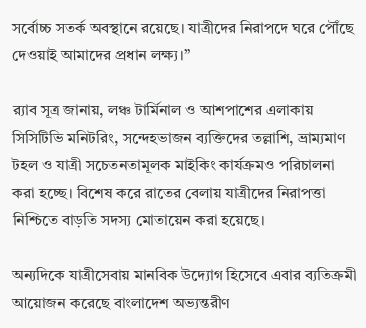সর্বোচ্চ সতর্ক অবস্থানে রয়েছে। যাত্রীদের নিরাপদে ঘরে পৌঁছে দেওয়াই আমাদের প্রধান লক্ষ্য।”

র‍্যাব সূত্র জানায়, লঞ্চ টার্মিনাল ও আশপাশের এলাকায় সিসিটিভি মনিটরিং, সন্দেহভাজন ব্যক্তিদের তল্লাশি, ভ্রাম্যমাণ টহল ও যাত্রী সচেতনতামূলক মাইকিং কার্যক্রমও পরিচালনা করা হচ্ছে। বিশেষ করে রাতের বেলায় যাত্রীদের নিরাপত্তা নিশ্চিতে বাড়তি সদস্য মোতায়েন করা হয়েছে।

অন্যদিকে যাত্রীসেবায় মানবিক উদ্যোগ হিসেবে এবার ব্যতিক্রমী আয়োজন করেছে বাংলাদেশ অভ্যন্তরীণ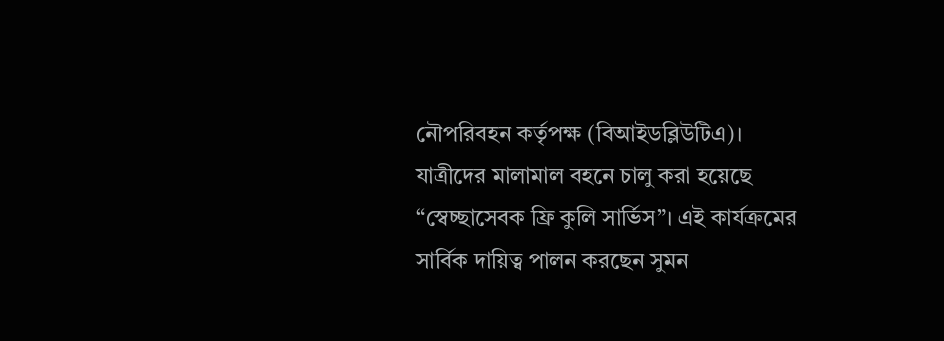নৌপরিবহন কর্তৃপক্ষ (বিআইডব্লিউটিএ)। যাত্রীদের মালামাল বহনে চালু করা হয়েছে “স্বেচ্ছাসেবক ফ্রি কুলি সার্ভিস”। এই কার্যক্রমের সার্বিক দায়িত্ব পালন করছেন সুমন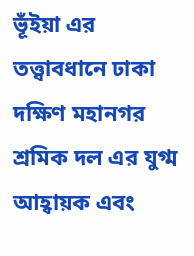ভূঁইয়া এর তত্ত্বাবধানে ঢাকা দক্ষিণ মহানগর শ্রমিক দল এর যুগ্ম আহ্বায়ক এবং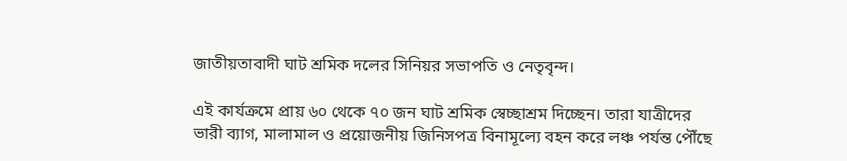জাতীয়তাবাদী ঘাট শ্রমিক দলের সিনিয়র সভাপতি ও নেতৃবৃন্দ।

এই কার্যক্রমে প্রায় ৬০ থেকে ৭০ জন ঘাট শ্রমিক স্বেচ্ছাশ্রম দিচ্ছেন। তারা যাত্রীদের ভারী ব্যাগ, মালামাল ও প্রয়োজনীয় জিনিসপত্র বিনামূল্যে বহন করে লঞ্চ পর্যন্ত পৌঁছে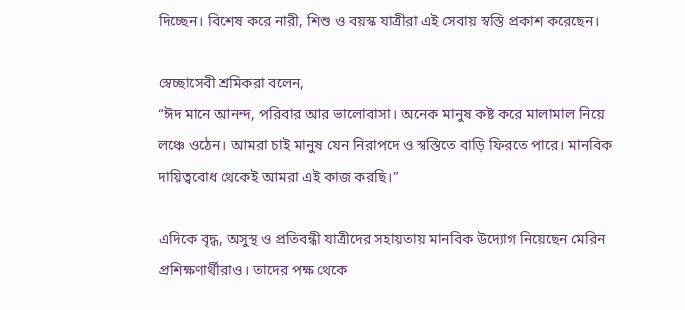দিচ্ছেন। বিশেষ করে নারী, শিশু ও বয়স্ক যাত্রীরা এই সেবায় স্বস্তি প্রকাশ করেছেন।

স্বেচ্ছাসেবী শ্রমিকরা বলেন,
“ঈদ মানে আনন্দ, পরিবার আর ভালোবাসা। অনেক মানুষ কষ্ট করে মালামাল নিয়ে লঞ্চে ওঠেন। আমরা চাই মানুষ যেন নিরাপদে ও স্বস্তিতে বাড়ি ফিরতে পারে। মানবিক দায়িত্ববোধ থেকেই আমরা এই কাজ করছি।”

এদিকে বৃদ্ধ, অসুস্থ ও প্রতিবন্ধী যাত্রীদের সহায়তায় মানবিক উদ্যোগ নিয়েছেন মেরিন প্রশিক্ষণার্থীরাও। তাদের পক্ষ থেকে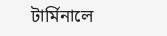টার্মিনালে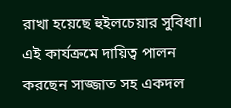রাখা হয়েছে হুইলচেয়ার সুবিধা। এই কার্যক্রমে দায়িত্ব পালন করছেন সাজ্জাত সহ একদল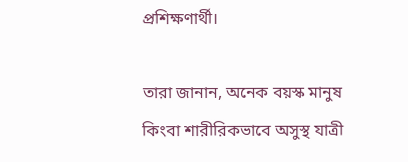প্রশিক্ষণার্থী।

তারা জানান, অনেক বয়স্ক মানুষ কিংবা শারীরিকভাবে অসুস্থ যাত্রী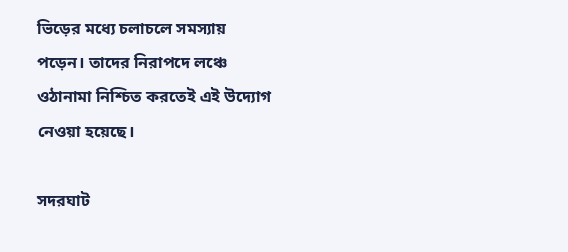ভিড়ের মধ্যে চলাচলে সমস্যায় পড়েন। তাদের নিরাপদে লঞ্চে ওঠানামা নিশ্চিত করতেই এই উদ্যোগ নেওয়া হয়েছে।

সদরঘাট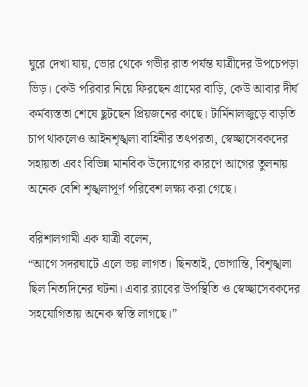ঘুরে দেখা যায়, ভোর থেকে গভীর রাত পর্যন্ত যাত্রীদের উপচেপড়া ভিড়। কেউ পরিবার নিয়ে ফিরছেন গ্রামের বাড়ি, কেউ আবার দীর্ঘ কর্মব্যস্ততা শেষে ছুটছেন প্রিয়জনের কাছে। টার্মিনালজুড়ে বাড়তি চাপ থাকলেও আইনশৃঙ্খলা বাহিনীর তৎপরতা, স্বেচ্ছাসেবকদের সহায়তা এবং বিভিন্ন মানবিক উদ্যোগের কারণে আগের তুলনায় অনেক বেশি শৃঙ্খলাপূর্ণ পরিবেশ লক্ষ্য করা গেছে।

বরিশালগামী এক যাত্রী বলেন,
“আগে সদরঘাটে এলে ভয় লাগত। ছিনতাই, ভোগান্তি, বিশৃঙ্খলা ছিল নিত্যদিনের ঘটনা। এবার র‍্যাবের উপস্থিতি ও স্বেচ্ছাসেবকদের সহযোগিতায় অনেক স্বস্তি লাগছে।”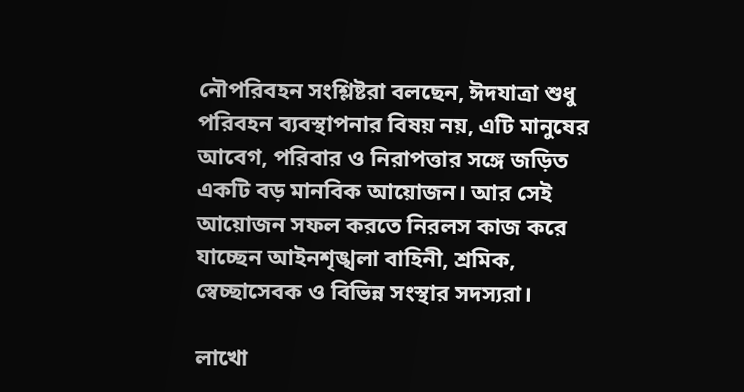নৌপরিবহন সংশ্লিষ্টরা বলছেন, ঈদযাত্রা শুধু পরিবহন ব্যবস্থাপনার বিষয় নয়, এটি মানুষের আবেগ, পরিবার ও নিরাপত্তার সঙ্গে জড়িত একটি বড় মানবিক আয়োজন। আর সেই আয়োজন সফল করতে নিরলস কাজ করে যাচ্ছেন আইনশৃঙ্খলা বাহিনী, শ্রমিক, স্বেচ্ছাসেবক ও বিভিন্ন সংস্থার সদস্যরা।

লাখো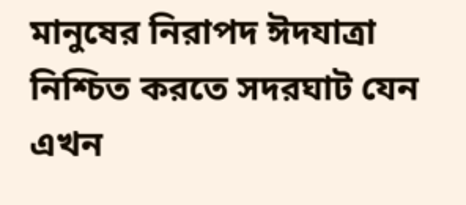মানুষের নিরাপদ ঈদযাত্রা নিশ্চিত করতে সদরঘাট যেন এখন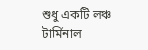শুধু একটি লঞ্চ টার্মিনাল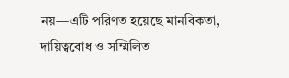নয়—এটি পরিণত হয়েছে মানবিকতা, দায়িত্ববোধ ও সম্মিলিত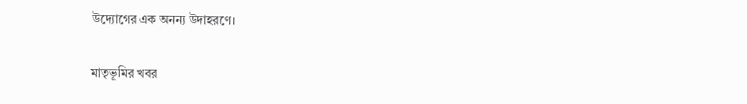উদ্যোগের এক অনন্য উদাহরণে।

মাতৃভূমির খবর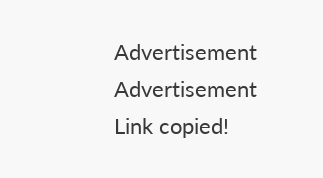Advertisement
Advertisement
Link copied!